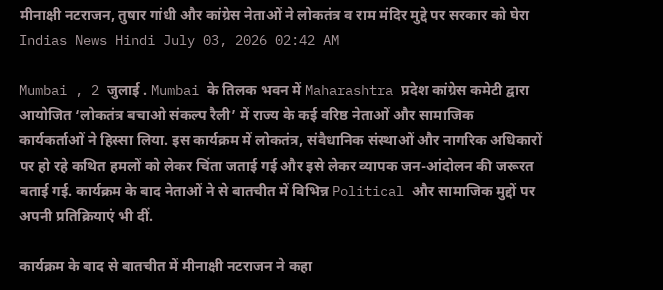मीनाक्षी नटराजन, तुषार गांधी और कांग्रेस नेताओं ने लोकतंत्र व राम मंदिर मुद्दे पर सरकार को घेरा
Indias News Hindi July 03, 2026 02:42 AM

Mumbai , 2 जुलाई . Mumbai के तिलक भवन में Maharashtra प्रदेश कांग्रेस कमेटी द्वारा आयोजित ‘लोकतंत्र बचाओ संकल्प रैली’ में राज्य के कई वरिष्ठ नेताओं और सामाजिक कार्यकर्ताओं ने हिस्सा लिया. इस कार्यक्रम में लोकतंत्र, संवैधानिक संस्थाओं और नागरिक अधिकारों पर हो रहे कथित हमलों को लेकर चिंता जताई गई और इसे लेकर व्यापक जन-आंदोलन की जरूरत बताई गई. कार्यक्रम के बाद नेताओं ने से बातचीत में विभिन्न Political और सामाजिक मुद्दों पर अपनी प्रतिक्रियाएं भी दीं.

कार्यक्रम के बाद से बातचीत में मीनाक्षी नटराजन ने कहा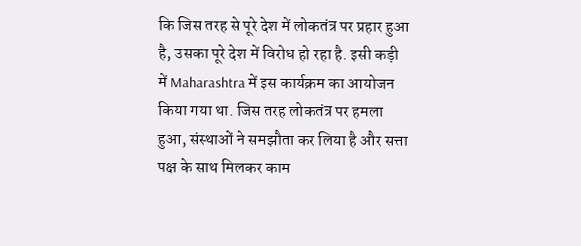कि जिस तरह से पूरे देश में लोकतंत्र पर प्रहार हुआ है, उसका पूरे देश में विरोध हो रहा है. इसी कड़ी में Maharashtra में इस कार्यक्रम का आयोजन किया गया था. जिस तरह लोकतंत्र पर हमला हुआ, संस्थाओं ने समझौता कर लिया है और सत्ता पक्ष के साथ मिलकर काम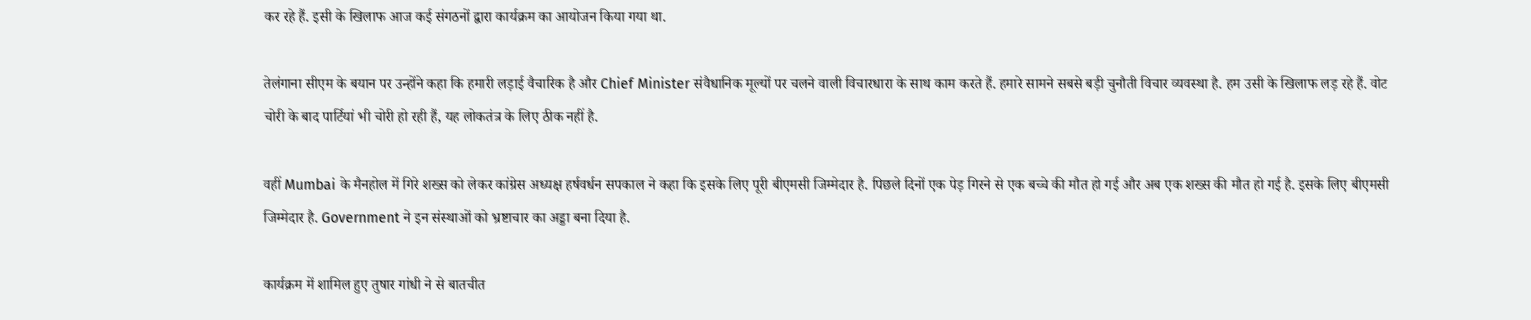कर रहे हैं. इसी के खिलाफ आज कई संगठनों द्वारा कार्यक्रम का आयोजन किया गया था.

तेलंगाना सीएम के बयान पर उन्होंने कहा कि हमारी लड़ाई वैचारिक है और Chief Minister संवैधानिक मूल्यों पर चलने वाली विचारधारा के साथ काम करते हैं. हमारे सामने सबसे बड़ी चुनौती विचार व्यवस्था है. हम उसी के खिलाफ लड़ रहे हैं. वोट चोरी के बाद पार्टियां भी चोरी हो रही हैं, यह लोकतंत्र के लिए ठीक नहीं है.

वहीं Mumbai के मैनहोल में गिरे शख्स को लेकर कांग्रेस अध्यक्ष हर्षवर्धन सपकाल ने कहा कि इसके लिए पूरी बीएमसी जिम्मेदार है. पिछले दिनों एक पेड़ गिरने से एक बच्चे की मौत हो गई और अब एक शख्स की मौत हो गई है. इसके लिए बीएमसी जिम्मेदार है. Government ने इन संस्थाओं को भ्रष्टाचार का अड्डा बना दिया है.

कार्यक्रम में शामिल हुए तुषार गांधी ने से बातचीत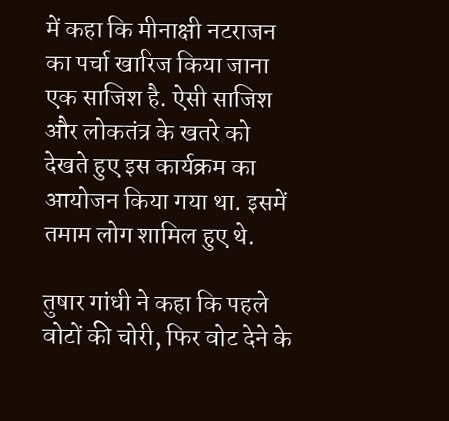में कहा कि मीनाक्षी नटराजन का पर्चा खारिज किया जाना एक साजिश है. ऐसी साजिश और लोकतंत्र के खतरे को देखते हुए इस कार्यक्रम का आयोजन किया गया था. इसमें तमाम लोग शामिल हुए थे.

तुषार गांधी ने कहा कि पहले वोटों की चोरी, फिर वोट देने के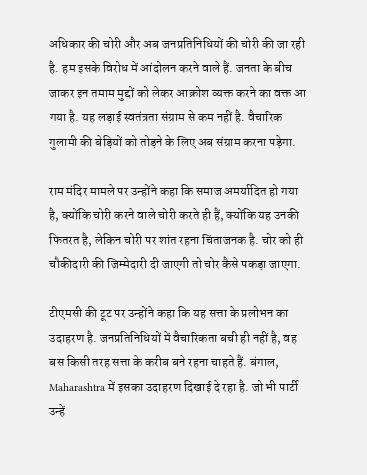अधिकार की चोरी और अब जनप्रतिनिधियों की चोरी की जा रही है. हम इसके विरोध में आंदोलन करने वाले हैं. जनता के बीच जाकर इन तमाम मुद्दों को लेकर आक्रोश व्यक्त करने का वक्त आ गया है. यह लड़ाई स्वतंत्रता संग्राम से कम नहीं है. वैचारिक गुलामी की बेड़ियों को तोड़ने के लिए अब संग्राम करना पड़ेगा.

राम मंदिर मामले पर उन्होंने कहा कि समाज अमर्यादित हो गया है, क्योंकि चोरी करने वाले चोरी करते ही हैं, क्योंकि यह उनकी फितरत है, लेकिन चोरी पर शांत रहना चिंताजनक है. चोर को ही चौकीदारी की जिम्मेदारी दी जाएगी तो चोर कैसे पकड़ा जाएगा.

टीएमसी की टूट पर उन्होंने कहा कि यह सत्ता के प्रलोभन का उदाहरण है. जनप्रतिनिधियों में वैचारिकता बची ही नहीं है, वह बस किसी तरह सत्ता के करीब बने रहना चाहते हैं. बंगाल, Maharashtra में इसका उदाहरण दिखाई दे रहा है. जो भी पार्टी उन्हें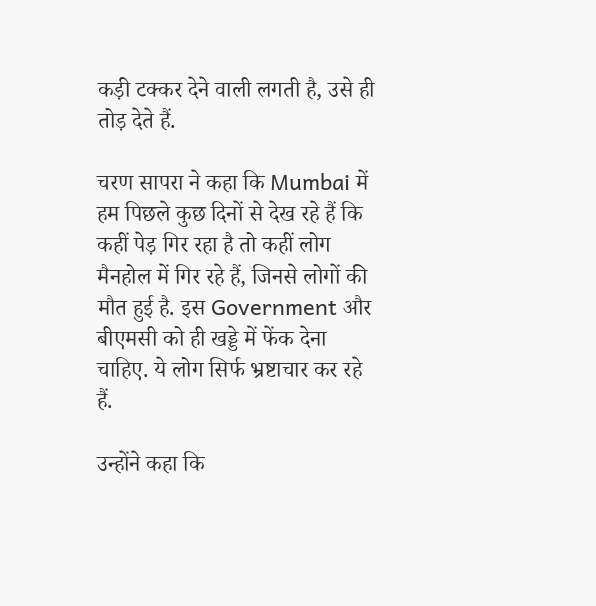कड़ी टक्कर देने वाली लगती है, उसे ही तोड़ देते हैं.

चरण सापरा ने कहा कि Mumbai में हम पिछले कुछ दिनों से देख रहे हैं कि कहीं पेड़ गिर रहा है तो कहीं लोग मैनहोल में गिर रहे हैं, जिनसे लोगों की मौत हुई है. इस Government और बीएमसी को ही खड्डे में फेंक देना चाहिए. ये लोग सिर्फ भ्रष्टाचार कर रहे हैं.

उन्होंने कहा कि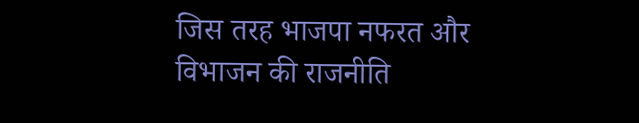जिस तरह भाजपा नफरत और विभाजन की राजनीति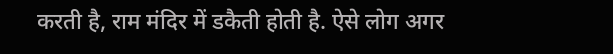करती है, राम मंदिर में डकैती होती है. ऐसे लोग अगर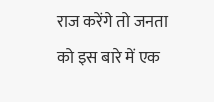राज करेंगे तो जनता को इस बारे में एक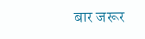बार जरूर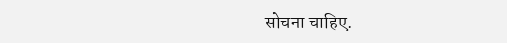सोचना चाहिए.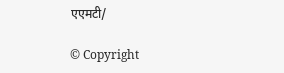एएमटी/

© Copyright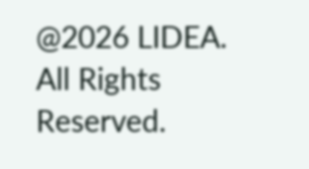@2026 LIDEA. All Rights Reserved.